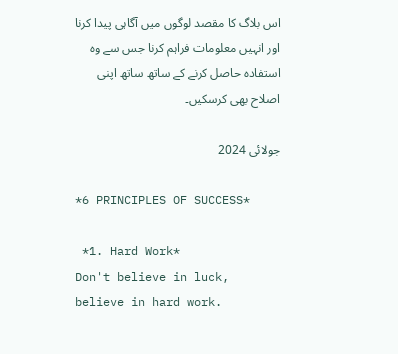اس بلاگ کا مقصد لوگوں میں آگاہی پیدا کرنا اور انہیں معلومات فراہم کرنا جس سے وہ استفادہ حاصل کرنے کے ساتھ ساتھ اپنی اصلاح بھی کرسکیں۔

جولائی 2024

*6 PRINCIPLES OF SUCCESS*

 *1. Hard Work*
Don't believe in luck, believe in hard work.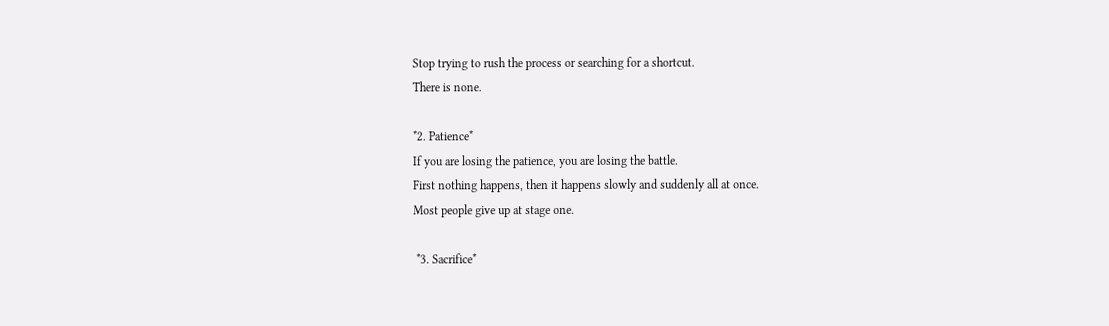Stop trying to rush the process or searching for a shortcut.
There is none.

*2. Patience*
If you are losing the patience, you are losing the battle.
First nothing happens, then it happens slowly and suddenly all at once.
Most people give up at stage one.

 *3. Sacrifice*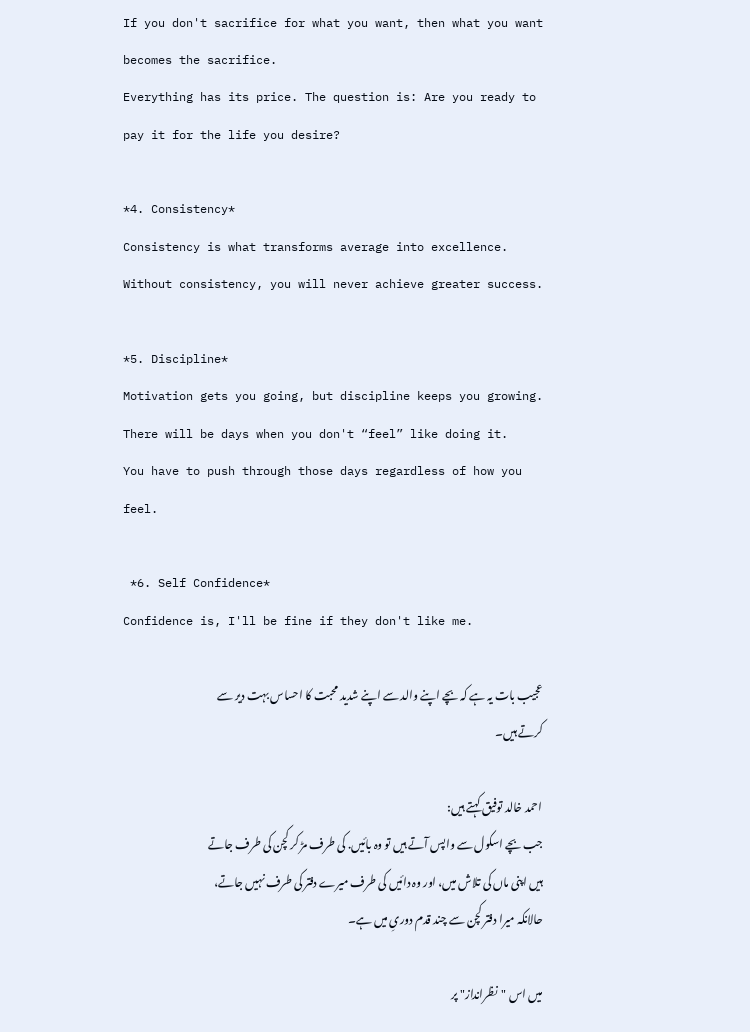If you don't sacrifice for what you want, then what you want becomes the sacrifice.
Everything has its price. The question is: Are you ready to pay it for the life you desire?

*4. Consistency*
Consistency is what transforms average into excellence.
Without consistency, you will never achieve greater success.

*5. Discipline*
Motivation gets you going, but discipline keeps you growing.
There will be days when you don't “feel” like doing it.
You have to push through those days regardless of how you feel.

 *6. Self Confidence*
Confidence is, I'll be fine if they don't like me.

عجیب بات یہ ہے کہ بچے اپنے والد سے اپنے شدید محبت کا احساس بہت دیر سے کرتے ہیں۔

احمد خالد توفیق کہتے ہیں:
جب بچے اسکول سے واپس آتے ہیں تو وہ بائیں. کی طرف مڑ کر کچن کی طرف جاتے ہیں اپنی ماں کی تلاش میں، اور وہ دائیں کی طرف میرے دفتر کی طرف نہیں جاتے، حالانکہ میرا دفتر کچن سے چند قدم دوریِ میں ہے۔

میں اس "نظرانداز" پر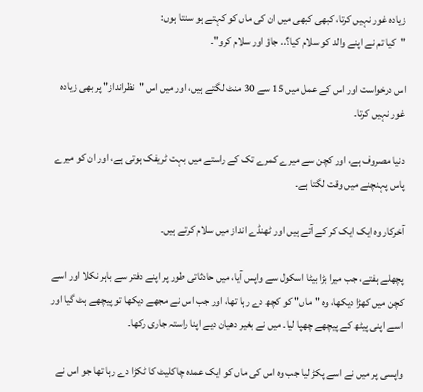زیادہ غور نہیں کرتا، کبھی کبھی میں ان کی ماں کو کہتے ہو سنتا ہوں:
"کیا تم نے اپنے والد کو سلام کیا؟.. جاؤ اور سلام کرو"۔

اس درخواست اور اس کے عمل میں 15 سے 30 منٹ لگتے ہیں، اور میں اس "نظرانداز" پر بھی زیادہ غور نہیں کرتا۔

دنیا مصروف ہے، اور کچن سے میرے کمرے تک کے راستے میں بہت ٹریفک ہوتی ہے، اور ان کو میرے پاس پہنچنے میں وقت لگتا ہے۔

آخرکار وہ ایک ایک کر کے آتے ہیں اور ٹھنڈے انداز میں سلام کرتے ہیں۔

پچھلے ہفتے، جب میرا بڑا بیٹا اسکول سے واپس آیا، میں حادثاتی طور پر اپنے دفتر سے باہر نکلا اور اسے کچن میں کھڑا دیکھا، وہ "ماں" کو کچھ دے رہا تھا، اور جب اس نے مجھے دیکھا تو پیچھے ہٹ گیا اور اسے اپنی پیٹھ کے پیچھے چھپا لیا۔ میں نے بغیر دھیان دیے اپنا راستہ جاری رکھا۔

واپسی پر میں نے اسے پکڑ لیا جب وہ اس کی ماں کو ایک عمدہ چاکلیٹ کا ٹکڑا دے رہا تھا جو اس نے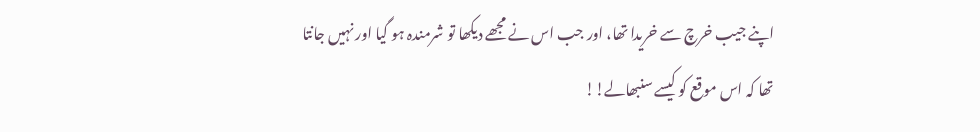اپنے جیب خرچ سے خریدا تھا، اور جب اس نے مجھے دیکھا تو شرمندہ ہو گیا اور نہیں جانتا تھا کہ اس موقع کو کیسے سنبھالے!!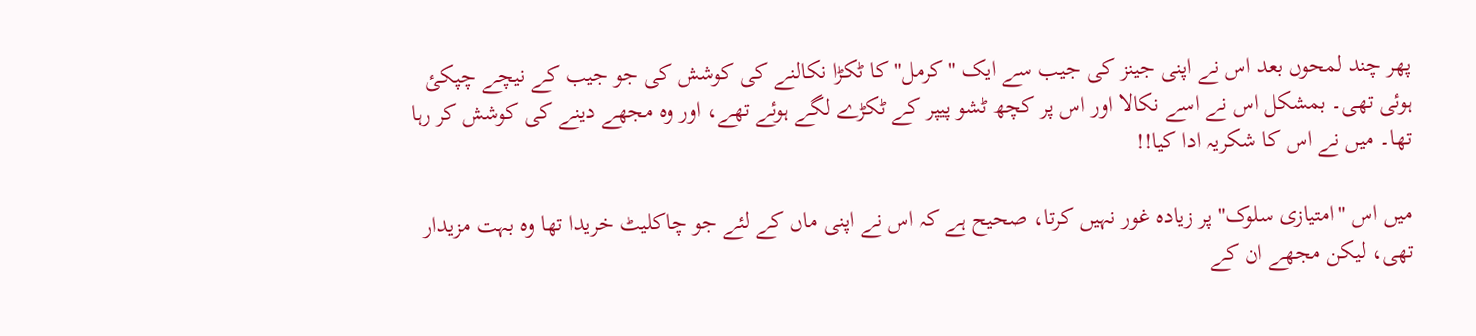پھر چند لمحوں بعد اس نے اپنی جینز کی جیب سے ایک "کرمل" کا ٹکڑا نکالنے کی کوشش کی جو جیب کے نیچے چپکئ ہوئی تھی۔ بمشکل اس نے اسے نکالا اور اس پر کچھ ٹشو پیپر کے ٹکڑے لگے ہوئے تھے، اور وہ مجھے دینے کی کوشش کر رہا تھا۔ میں نے اس کا شکریہ ادا کیا!!

میں اس "امتیازی سلوک" پر زیادہ غور نہیں کرتا، صحیح ہے کہ اس نے اپنی ماں کے لئے جو چاکلیٹ خریدا تھا وہ بہت مزیدار تھی، لیکن مجھے ان کے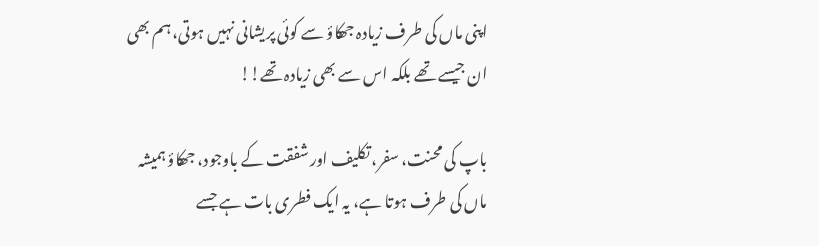اپنی ماں کی طرف زیادہ جھکاؤ سے کوئی پریشانی نہیں ہوتی، ہم بھی ان جیسے تھے بلکہ اس سے بھی زیادہ تھے!!

باپ کی محنت، سفر، تکلیف اور شفقت کے باوجود، جھکاؤ ہمیشہ ماں کی طرف ہوتا ہے، یہ ایک فطری بات ہے جسے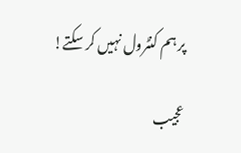پر ہم کنٹرول نہیں کر سکتے!

عجیب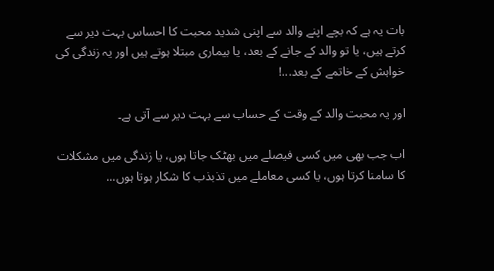بات یہ ہے کہ بچے اپنے والد سے اپنی شدید محبت کا احساس بہت دیر سے کرتے ہیں، یا تو والد کے جانے کے بعد، یا بیماری مبتلا ہوتے ہیں اور یہ زندگی کی خواہش کے خاتمے کے بعد...!

اور یہ محبت والد کے وقت کے حساب سے بہت دیر سے آتی ہے۔

اب جب بھی میں کسی فیصلے میں بھٹک جاتا ہوں، یا زندگی میں مشکلات کا سامنا کرتا ہوں، یا کسی معاملے میں تذبذب کا شکار ہوتا ہوں...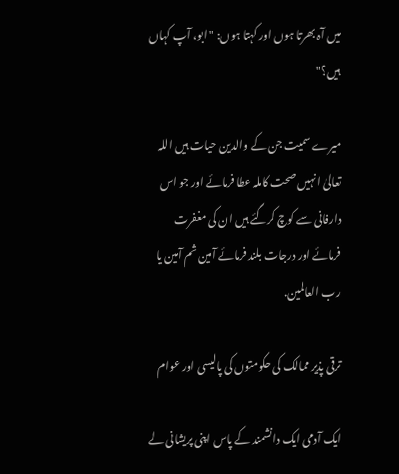میں آہ بھرتا ہوں اور کہتا ہوں: "ابو، آپ کہاں ہیں؟"

میرے سمیت جن کے والدین حیات ہیں اللہ تعالیٰ انہیں صحت کاملہ عطا فرمائے اور جو اس دارفانی سے کوچ کرگئے ہیں ان کی مغفرت فرمائے اور درجات بلند فرمائے آمین ثم آمین یا رب العالمین.

ترقی پذیر ممالک کی حکومتوں کی پالیسی اور عوام

ایک آدمی ایک دانشمند کے پاس اپنی پریشانی لے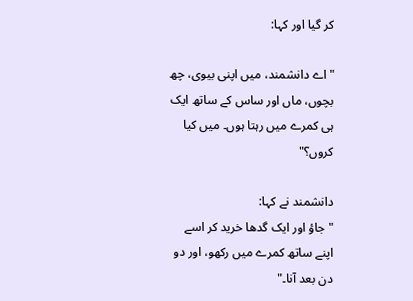کر گیا اور کہا:

"اے دانشمند، میں اپنی بیوی، چھ بچوں، ماں اور ساس کے ساتھ ایک ہی کمرے میں رہتا ہوں۔ میں کیا کروں؟"

دانشمند نے کہا:
"جاؤ اور ایک گدھا خرید کر اسے اپنے ساتھ کمرے میں رکھو، اور دو دن بعد آنا۔"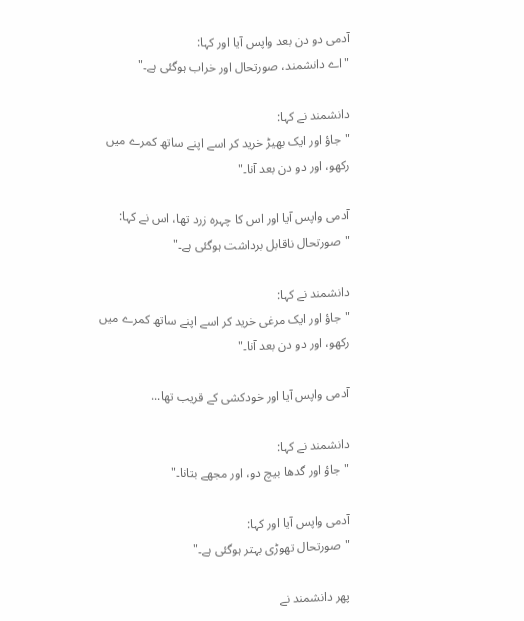آدمی دو دن بعد واپس آیا اور کہا:
"اے دانشمند، صورتحال اور خراب ہوگئی ہے۔"

دانشمند نے کہا:
"جاؤ اور ایک بھیڑ خرید کر اسے اپنے ساتھ کمرے میں رکھو، اور دو دن بعد آنا۔"

آدمی واپس آیا اور اس کا چہرہ زرد تھا، اس نے کہا:
"صورتحال ناقابل برداشت ہوگئی ہے۔"

دانشمند نے کہا:
"جاؤ اور ایک مرغی خرید کر اسے اپنے ساتھ کمرے میں رکھو، اور دو دن بعد آنا۔"

آدمی واپس آیا اور خودکشی کے قریب تھا...

دانشمند نے کہا:
"جاؤ اور گدھا بیچ دو، اور مجھے بتانا۔"

آدمی واپس آیا اور کہا:
"صورتحال تھوڑی بہتر ہوگئی ہے۔"

پھر دانشمند نے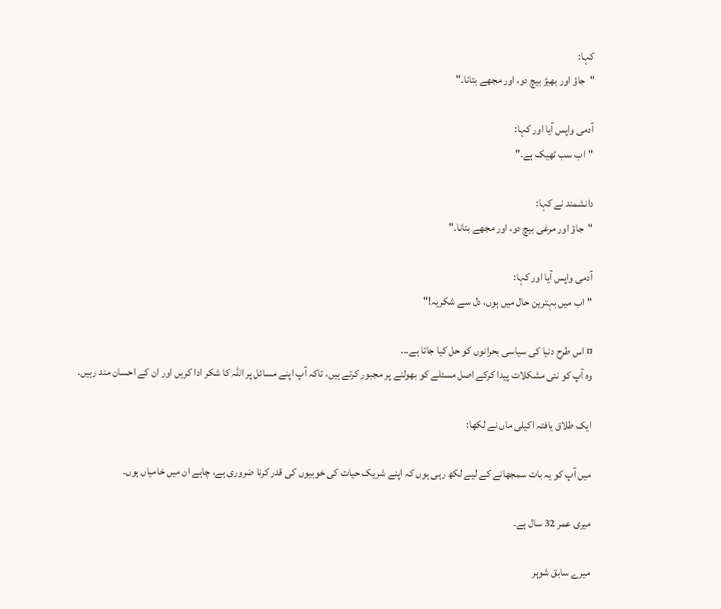کہا:
"جاؤ اور بھیڑ بیچ دو، اور مجھے بتانا۔"

آدمی واپس آیا اور کہا:
"اب سب ٹھیک ہے۔"

دانشمند نے کہا:
"جاؤ اور مرغی بیچ دو، اور مجھے بتانا۔"

آدمی واپس آیا اور کہا:
"اب میں بہترین حال میں ہوں، دل سے شکریہ!"

¤ اس طرح دنیا کی سیاسی بحرانوں کو حل کیا جاتا ہے...
وہ آپ کو نئی مشکلات پیدا کرکے اصل مسئلے کو بھولنے پر مجبور کرتے ہیں، تاکہ آپ اپنے مسائل پر اللہ کا شکر ادا کریں اور ان کے احسان مند رہیں.

ایک طلاق یافتہ اکیلی ماں نے لکھا:

میں آپ کو یہ بات سمجھانے کے لیے لکھ رہی ہوں کہ اپنے شریک حیات کی خوبیوں کی قدر کرنا ضروری ہے، چاہے ان میں خامیاں ہوں۔

میری عمر 32 سال ہے۔

میرے سابق شوہر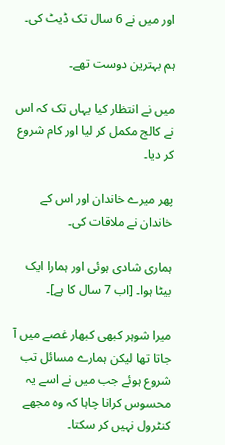اور میں نے 6 سال تک ڈیٹ کی۔

ہم بہترین دوست تھے۔

میں نے انتظار کیا یہاں تک کہ اس نے کالج مکمل کر لیا اور کام شروع کر دیا۔

پھر میرے خاندان اور اس کے خاندان نے ملاقات کی۔

ہماری شادی ہوئی اور ہمارا ایک بیٹا ہوا۔ [اب 7 سال کا ہے]۔

میرا شوہر کبھی کبھار غصے میں آ جاتا تھا لیکن ہمارے مسائل تب شروع ہوئے جب میں نے اسے یہ محسوس کرانا چاہا کہ وہ مجھے کنٹرول نہیں کر سکتا۔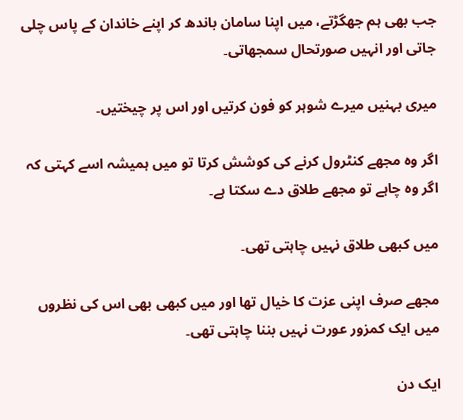جب بھی ہم جھگڑتے، میں اپنا سامان باندھ کر اپنے خاندان کے پاس چلی جاتی اور انہیں صورتحال سمجھاتی۔

میری بہنیں میرے شوہر کو فون کرتیں اور اس پر چیختیں۔

اگر وہ مجھے کنٹرول کرنے کی کوشش کرتا تو میں ہمیشہ اسے کہتی کہ اگر وہ چاہے تو مجھے طلاق دے سکتا ہے۔

میں کبھی طلاق نہیں چاہتی تھی۔

مجھے صرف اپنی عزت کا خیال تھا اور میں کبھی بھی اس کی نظروں میں ایک کمزور عورت نہیں بننا چاہتی تھی۔

ایک دن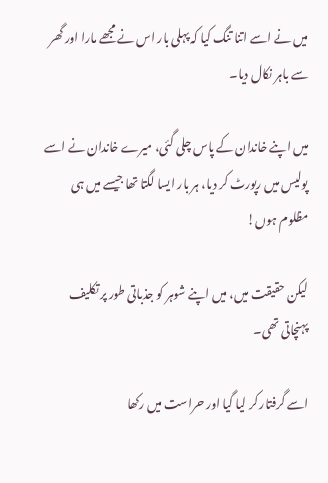میں نے اسے اتنا تنگ کیا کہ پہلی بار اس نے مجھے مارا اور گھر سے باہر نکال دیا۔

میں اپنے خاندان کے پاس چلی گئی، میرے خاندان نے اسے پولیس میں رپورٹ کر دیا، ہر بار ایسا لگتا تھا جیسے میں ہی مظلوم ہوں!

لیکن حقیقت میں، میں اپنے شوہر کو جذباتی طور پر تکلیف پہنچاتی تھی۔

اسے گرفتار کر لیا گیا اور حراست میں رکھا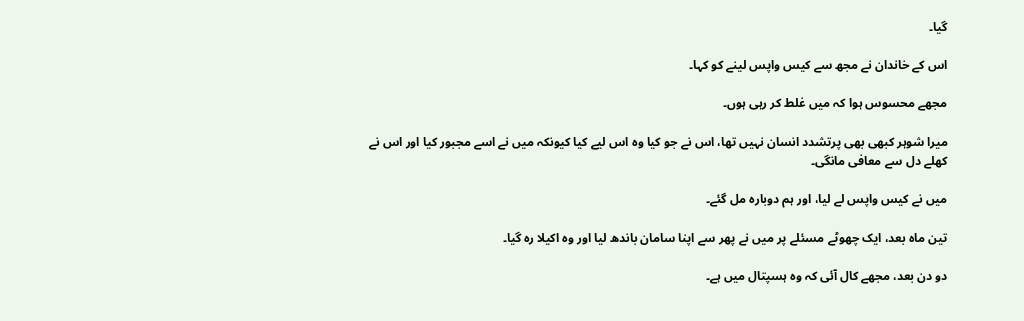گیا۔

اس کے خاندان نے مجھ سے کیس واپس لینے کو کہا۔

مجھے محسوس ہوا کہ میں غلط کر رہی ہوں۔

میرا شوہر کبھی بھی پرتشدد انسان نہیں تھا، اس نے جو کیا وہ اس لیے کیا کیونکہ میں نے اسے مجبور کیا اور اس نے کھلے دل سے معافی مانگی۔

میں نے کیس واپس لے لیا، اور ہم دوبارہ مل گئے۔

تین ماہ بعد، ایک چھوٹے مسئلے پر میں نے پھر سے اپنا سامان باندھ لیا اور وہ اکیلا رہ گیا۔

دو دن بعد، مجھے کال آئی کہ وہ ہسپتال میں ہے۔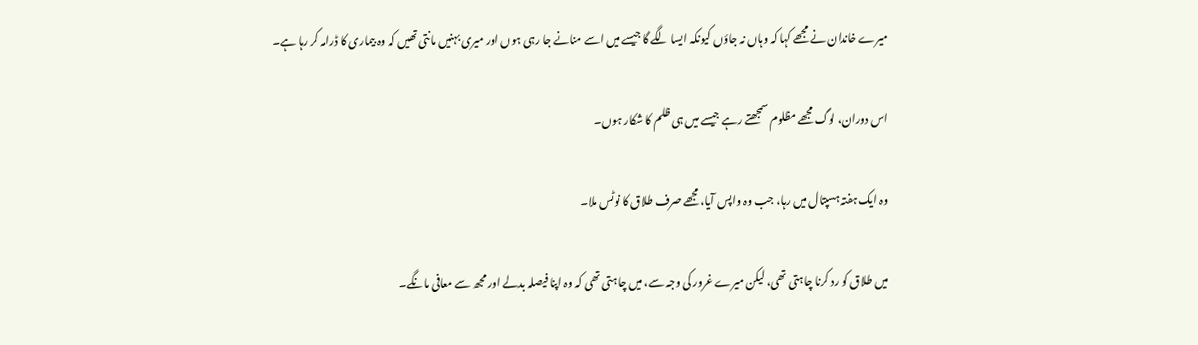میرے خاندان نے مجھے کہا کہ وہاں نہ جاؤں کیونکہ ایسا لگے گا جیسے میں اسے منانے جا رہی ہوں اور میری بہنیں مانتی تھیں کہ وہ بیماری کا ڈرامہ کر رہا ہے۔

اس دوران، لوگ مجھے مظلوم سمجھتے رہے جیسے میں ہی ظلم کا شکار ہوں۔

وہ ایک ہفتہ ہسپتال میں رہا، جب وہ واپس آیا، مجھے صرف طلاق کا نوٹس ملا۔

میں طلاق کو رد کرنا چاہتی تھی، لیکن میرے غرور کی وجہ سے، میں چاہتی تھی کہ وہ اپنا فیصلہ بدلے اور مجھ سے معافی مانگے۔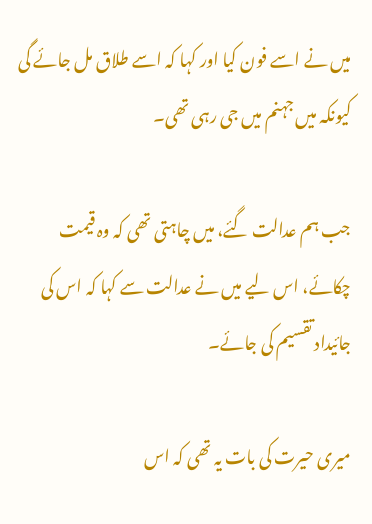میں نے اسے فون کیا اور کہا کہ اسے طلاق مل جائے گی کیونکہ میں جہنم میں جی رہی تھی۔

جب ہم عدالت گئے، میں چاہتی تھی کہ وہ قیمت چکائے، اس لیے میں نے عدالت سے کہا کہ اس کی جائیداد تقسیم کی جائے۔

میری حیرت کی بات یہ تھی کہ اس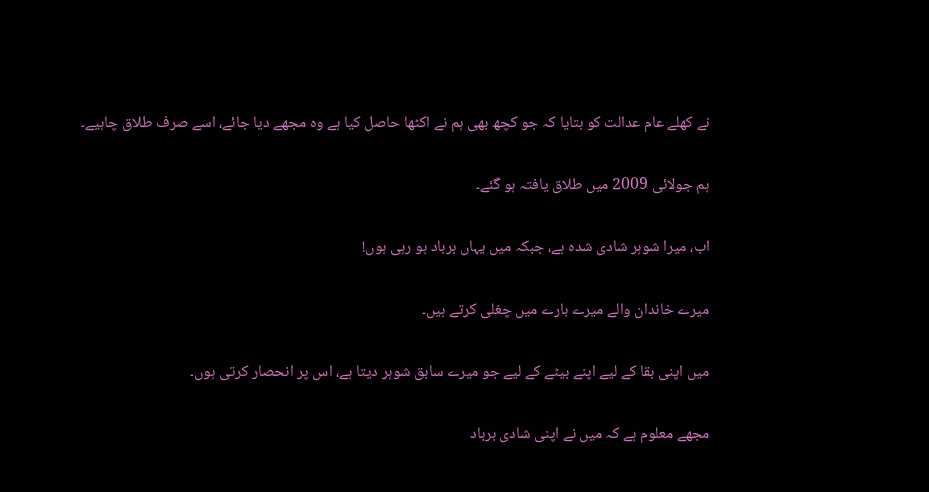نے کھلے عام عدالت کو بتایا کہ جو کچھ بھی ہم نے اکٹھا حاصل کیا ہے وہ مجھے دیا جائے، اسے صرف طلاق چاہیے۔

ہم جولائی 2009 میں طلاق یافتہ ہو گئے۔

اب، میرا شوہر شادی شدہ ہے، جبکہ میں یہاں برباد ہو رہی ہوں!

میرے خاندان والے میرے بارے میں چغلی کرتے ہیں۔

میں اپنی بقا کے لیے اپنے بیٹے کے لیے جو میرے سابق شوہر دیتا ہے، اس پر انحصار کرتی ہوں۔

مجھے معلوم ہے کہ میں نے اپنی شادی برباد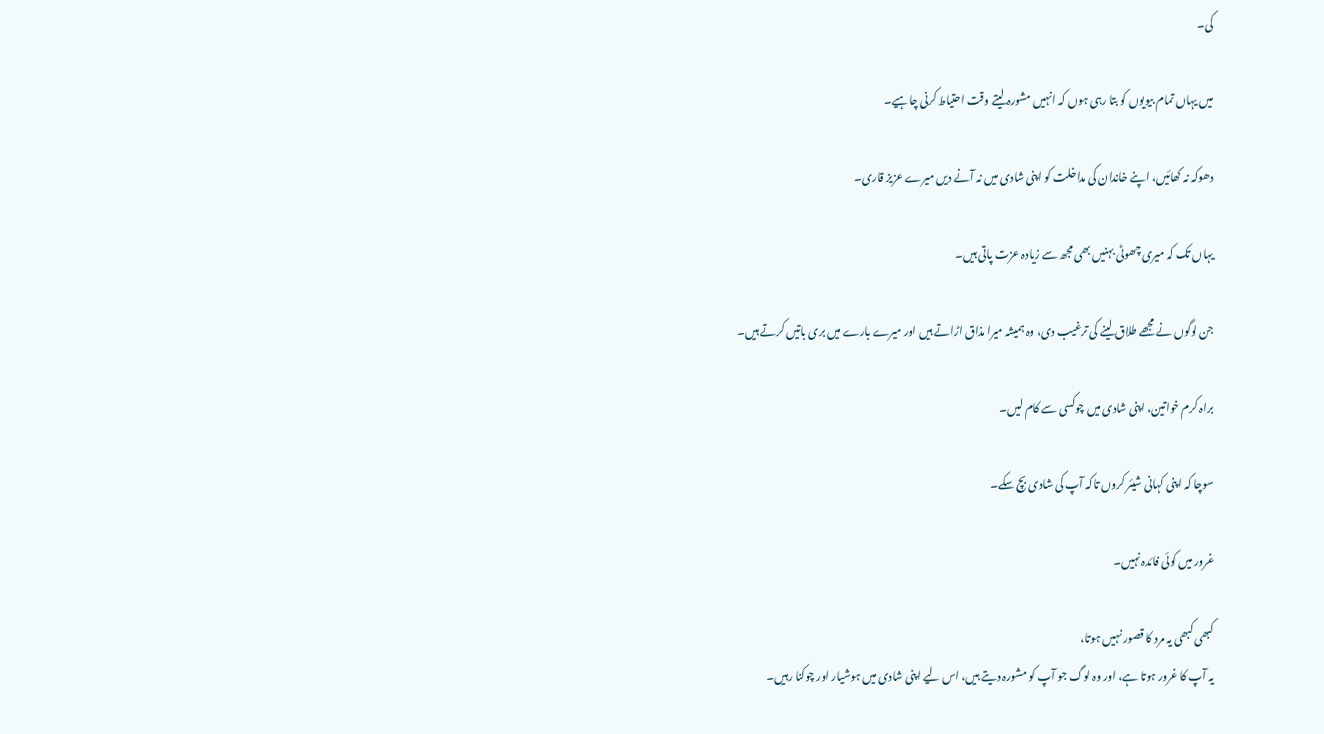کی۔

میں یہاں تمام بیویوں کو بتا رہی ہوں کہ انہیں مشورہ لیتے وقت احتیاط کرنی چاہیے۔

دھوکہ نہ کھائیں، اپنے خاندان کی مداخلت کو اپنی شادی میں نہ آنے دیں میرے عزیز قاری۔

یہاں تک کہ میری چھوٹی بہنیں بھی مجھ سے زیادہ عزت پاتی ہیں۔

جن لوگوں نے مجھے طلاق لینے کی ترغیب دی، وہ ہمیشہ میرا مذاق اڑاتے ہیں اور میرے بارے میں بری باتیں کرتے ہیں۔

براہ کرم خواتین، اپنی شادی میں چوکسی سے کام لیں۔

سوچا کہ اپنی کہانی شیئر کروں تاکہ آپ کی شادی بچ سکے۔

غرور میں کوئی فائدہ نہیں۔

کبھی کبھی یہ مرد کا قصور نہیں ہوتا،
یہ آپ کا غرور ہوتا ہے، اور وہ لوگ جو آپ کو مشورہ دیتے ہیں، اس لیے اپنی شادی میں ہوشیار اور چوکنا رہیں۔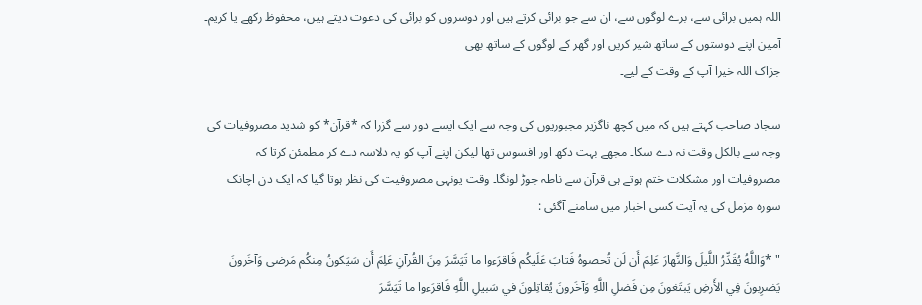اللہ ہمیں برائی سے، برے لوگوں سے، ان سے جو برائی کرتے ہیں اور دوسروں کو برائی کی دعوت دیتے ہیں، محفوظ رکھے یا کریم۔ آمین اپنے دوستوں کے ساتھ شیر کریں اور گھر کے لوگوں کے ساتھ بھی
جزاک اللہ خیرا آپ کے وقت کے لیے۔

سجاد صاحب کہتے ہیں کہ میں کچھ ناگزیر مجبوریوں کی وجہ سے ایک ایسے دور سے گزرا کہ *قرآن* کو شدید مصروفیات کی وجہ سے بالکل وقت نہ دے سکا۔ مجھے بہت دکھ اور افسوس تھا لیکن اپنے آپ کو یہ دلاسہ دے کر مطمئن کرتا کہ مصروفیات اور مشکلات ختم ہوتے ہی قرآن سے ناطہ جوڑ لونگا۔ وقت یونہی مصروفیت کی نظر ہوتا گیا کہ ایک دن اچانک سورہ مزمل کی یہ آیت کسی اخبار میں سامنے آگئی :

" *وَاللَّهُ يُقَدِّرُ اللَّيلَ وَالنَّهارَ عَلِمَ أَن لَن تُحصوهُ فَتابَ عَلَيكُم فَاقرَءوا ما تَيَسَّرَ مِنَ القُرآنِ عَلِمَ أَن سَيَكونُ مِنكُم مَرضى وَآخَرونَ يَضرِبونَ فِي الأَرضِ يَبتَغونَ مِن فَضلِ اللَّهِ وَآخَرونَ يُقاتِلونَ في سَبيلِ اللَّهِ فَاقرَءوا ما تَيَسَّرَ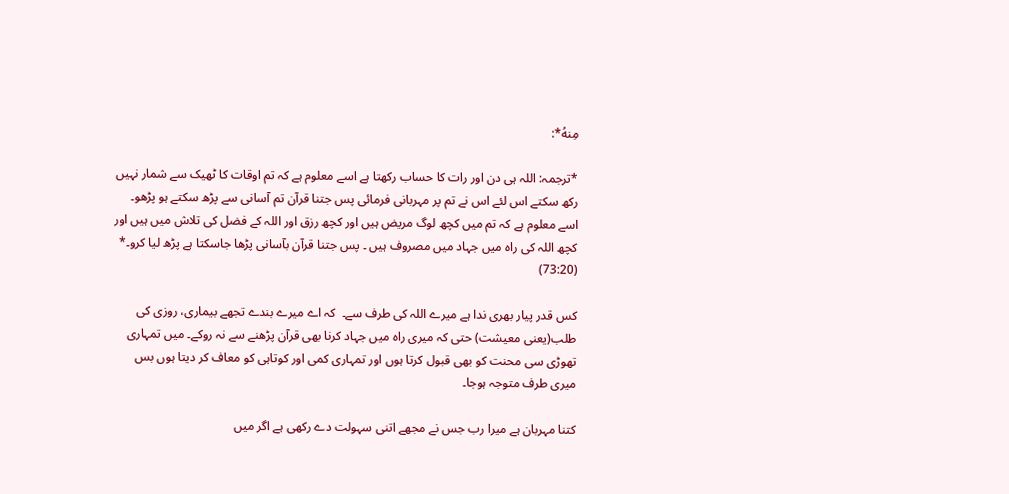مِنهُ*:

*ترجمہ: اللہ ہی دن اور رات کا حساب رکھتا ہے اسے معلوم ہے کہ تم اوقات کا ٹھیک سے شمار نہیں رکھ سکتے اس لئے اس نے تم پر مہربانی فرمائی پس جتنا قرآن تم آسانی سے پڑھ سکتے ہو پڑھو۔ اسے معلوم ہے کہ تم میں کچھ لوگ مریض ہیں اور کچھ رزق اور اللہ کے فضل کی تلاش میں ہیں اور کچھ اللہ کی راہ میں جہاد میں مصروف ہیں ۔ پس جتنا قرآن بآسانی پڑھا جاسکتا ہے پڑھ لیا کرو۔* (73:20)

کس قدر پیار بھری ندا ہے میرے اللہ کی طرف سے۔  کہ اے میرے بندے تجھے بیماری، روزی کی طلب(یعنی معیشت) حتی کہ میری راہ میں جہاد کرنا بھی قرآن پڑھنے سے نہ روکے۔ میں تمہاری تھوڑی سی محنت کو بھی قبول کرتا ہوں اور تمہاری کمی اور کوتاہی کو معاف کر دیتا ہوں بس میری طرف متوجہ ہوجا۔

کتنا مہربان ہے میرا رب جس نے مجھے اتنی سہولت دے رکھی ہے اگر میں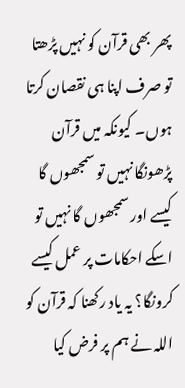پھر بھی قرآن کو نہیں پڑھتا تو صرف اپنا ہی نقصان کرتا ہوں۔ کیونکہ میں قرآن پڑھونگا نہیں تو سمجھوں گا کیسے اور سمجھوں گا نہیں تو اسکے احکامات پر عمل کیسے کرونگا؟ یہ یاد رکھنا کہ قرآن کو اللہ نے ہم پر فرض کیا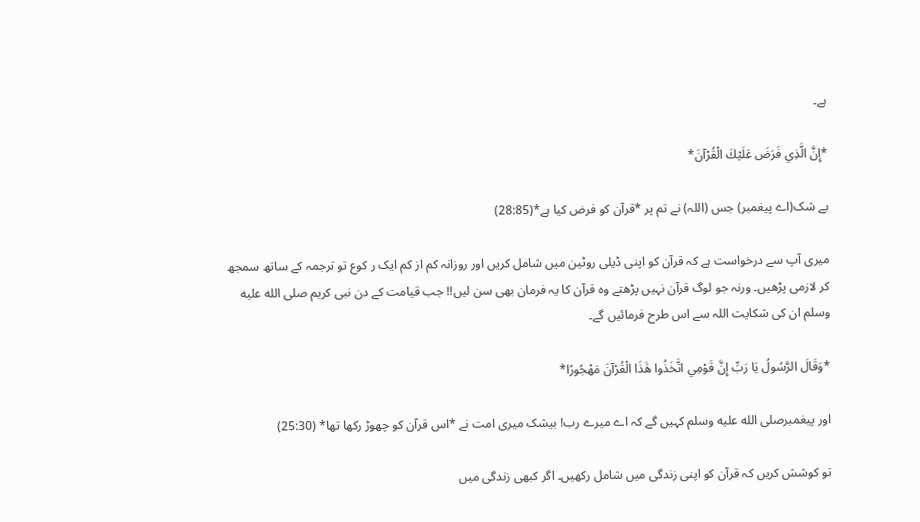ہے۔

*إِنَّ الَّذِي فَرَضَ عَلَيْكَ الْقُرْآنَ*

بے شک(اے پیغمبر) جس (اللہ) نے تم پر *قرآن کو فرض کیا ہے*(28:85)

میری آپ سے درخواست ہے کہ قرآن کو اپنی ڈیلی روٹین میں شامل کریں اور روزانہ کم از کم ایک ر کوع تو ترجمہ کے ساتھ سمجھ کر لازمی پڑھیں۔ ورنہ جو لوگ قرآن نہیں پڑھتے وہ قرآن کا یہ فرمان بھی سن لیں!! جب قیامت کے دن نبی کریم صلى الله عليه وسلم ان کی شکایت اللہ سے اس طرح فرمائیں گے۔

*وَقَالَ الرَّسُولُ يَا رَبِّ إِنَّ قَوْمِي اتَّخَذُوا هَٰذَا الْقُرْآنَ مَهْجُورًا*

اور پیغمبرصلى الله عليه وسلم کہیں گے کہ اے میرے رب! بیشک میری امت نے *اس قرآن کو چھوڑ رکھا تھا* (25:30)

تو کوشش کریں کہ قرآن کو اپنی زندگی میں شامل رکھیں۔ اگر کبھی زندگی میں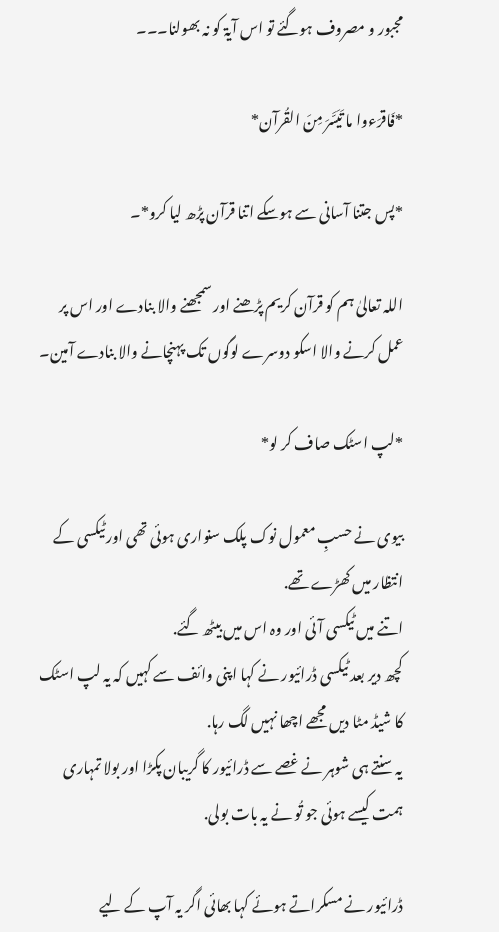مجبور و مصروف ہوگئے تو اس آیۃ کو نہ بھولنا۔۔۔

*فَاقرَءوا ما تَيَسَّرَ مِنَ القُرآن*

*پس جتنا آسانی سے ہوسکے اتنا قرآن پڑھ لیا کرو*۔

اللہ تعالیٰ ہم کو قرآن کریم پڑھنے اور سمجھنے والا بنادے اور اس پر عمل کرنے والا اسکو دوسرے لوگوں تک پہنچانے والا بنادے آمین۔

*لپ اسٹک صاف کر لو*

بیوی نے حسبِ معمول نوک پلک سنواری ہوئی تھی اور ٹیکسی کے انتظار میں کھڑے تھے.
اتنے میں ٹیکسی آئی اور وہ اس میں بیٹھ گئے.
کچھ دیر بعد ٹیکسی ڈرائیور نے کہا اپنی وائف سے کہیں کہ یہ لپ اسٹک کا شیڈ مٹا دیں مجھے اچھا نہیں لگ رہا.
یہ سنتے ہی شوہر نے غصے سے ڈرائیور کا گریبان پکڑا اور بولا تمہاری ہمت کیسے ہوئی جو تُو نے یہ بات بولی.

ڈرائیور نے مسکراتے ہوئے کہا بھائی اگر یہ آپ کے لیے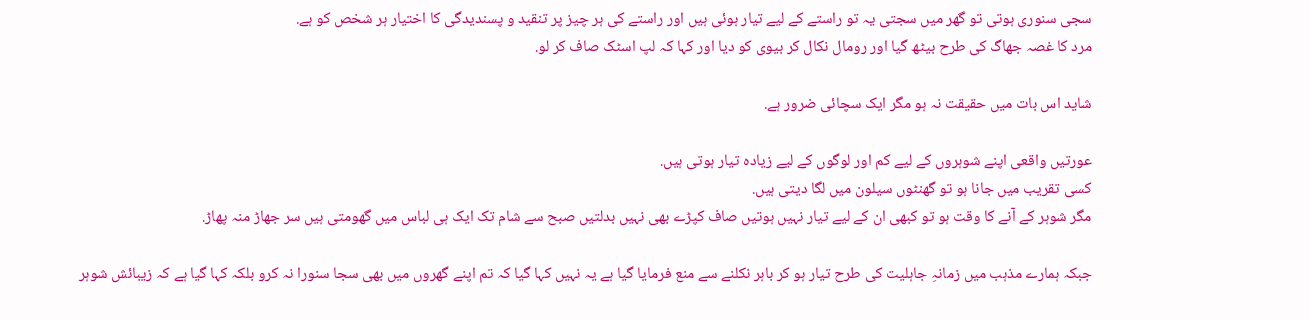سجی سنوری ہوتی تو گھر میں سجتی یہ تو راستے کے لیے تیار ہوئی ہیں اور راستے کی ہر چیز پر تنقید و پسندیدگی کا اختیار ہر شخص کو ہے.
مرد کا غصہ جھاگ کی طرح بیٹھ گیا اور رومال نکال کر بیوی کو دیا اور کہا کہ لپ اسٹک صاف کر لو.

شاید اس بات میں حقیقت نہ ہو مگر ایک سچائی ضرور ہے.

عورتیں واقعی اپنے شوہروں کے لیے کم اور لوگوں کے لیے زیادہ تیار ہوتی ہیں.
کسی تقریب میں جانا ہو تو گھنٹوں سیلون میں لگا دیتی ہیں.
مگر شوہر کے آنے کا وقت ہو تو کبھی ان کے لیے تیار نہیں ہوتیں صاف کپڑے بھی نہیں بدلتیں صبح سے شام تک ایک ہی لباس میں گھومتی ہیں سر جھاڑ منہ پھاڑ.

جبکہ ہمارے مذہب میں زمانہِ جاہلیت کی طرح تیار ہو کر باہر نکلنے سے منع فرمایا گیا ہے یہ نہیں کہا گیا کہ تم اپنے گھروں میں بھی سجا سنورا نہ کرو بلکہ کہا گیا ہے کہ زیبائش شوہر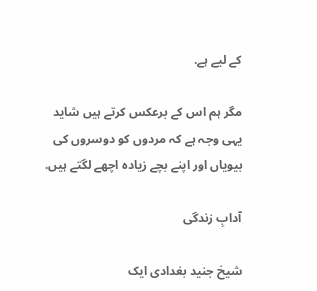کے لیے ہے.

مگر ہم اس کے برعکس کرتے ہیں شاید یہی وجہ ہے کہ مردوں کو دوسروں کی بیویاں اور اپنے بچے زیادہ اچھے لگتے ہیں.

آدابِ زندگی

شیخ جنید بغدادی ایک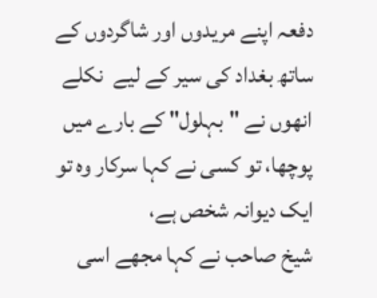دفعہ اپنے مریدوں اور شاگردوں کے ساتھ بغداد کی سیر کے لیے  نکلے انھوں نے "بہلول" کے بارے میں پوچھا، تو کسی نے کہا سرکار وہ تو ایک دیوانہ شخص ہے،
شیخ صاحب نے کہا مجھے اسی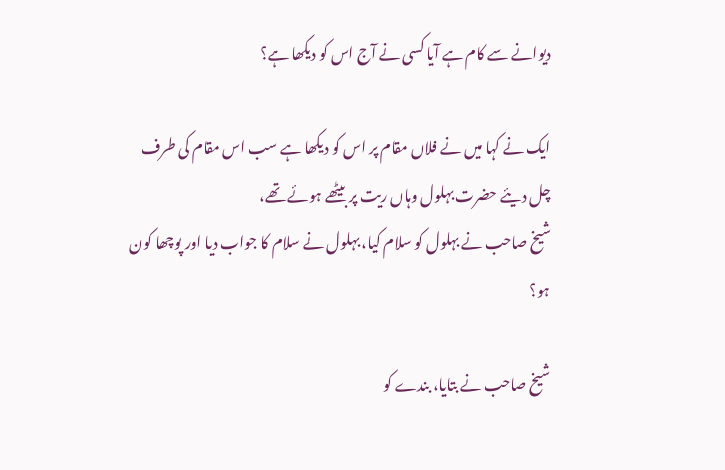دیوانے سے کام ہے آیا کسی نے آج اس کو دیکھا ہے؟

ایک نے کہا میں نے فلاں مقام پر اس کو دیکھا ہے سب اس مقام کی طرف چل دیئے حضرت بہلول وہاں ریت پر بیٹھے ہوئے تھے،
شیخ صاحب نے بہلول کو سلام کیا، بہلول نے سلام کا جواب دیا اور پوچھا کون ہو؟

شیخ صاحب نے بتایا، بندے کو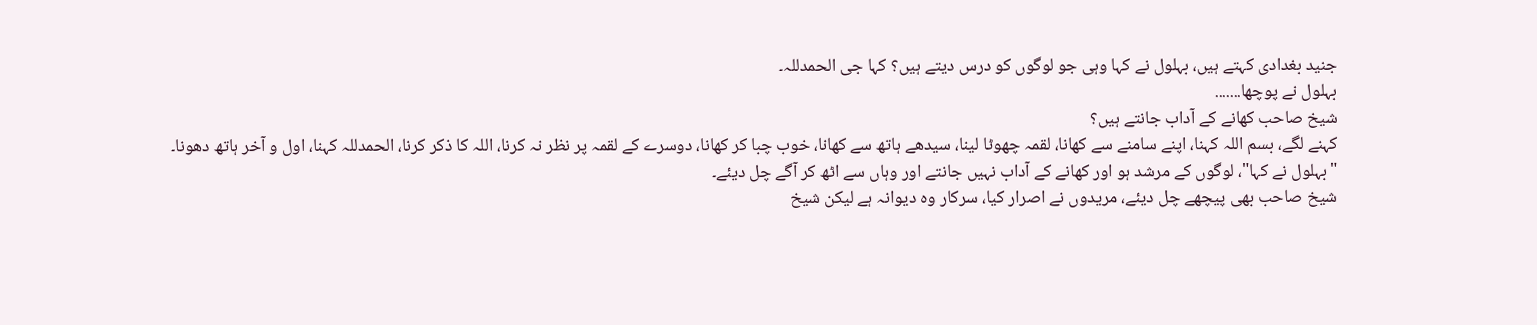جنید بغدادی کہتے ہیں، بہلول نے کہا وہی جو لوگوں کو درس دیتے ہیں؟ کہا جی الحمدللہ۔
بہلول نے پوچھا.......
شیخ صاحب کھانے کے آداب جانتے ہیں؟
کہنے لگے، بسم اللہ کہنا، اپنے سامنے سے کھانا، لقمہ چھوٹا لینا، سیدھے ہاتھ سے کھانا، خوب چبا کر کھانا، دوسرے کے لقمہ پر نظر نہ کرنا، اللہ کا ذکر کرنا، الحمدللہ کہنا، اول و آخر ہاتھ دھونا۔
"بہلول نے کہا"، لوگوں کے مرشد ہو اور کھانے کے آداب نہیں جانتے اور وہاں سے اٹھ کر آگے چل دیئے۔
شیخ صاحب بھی پیچھے چل دیئے، مریدوں نے اصرار کیا، سرکار وہ دیوانہ ہے لیکن شیخ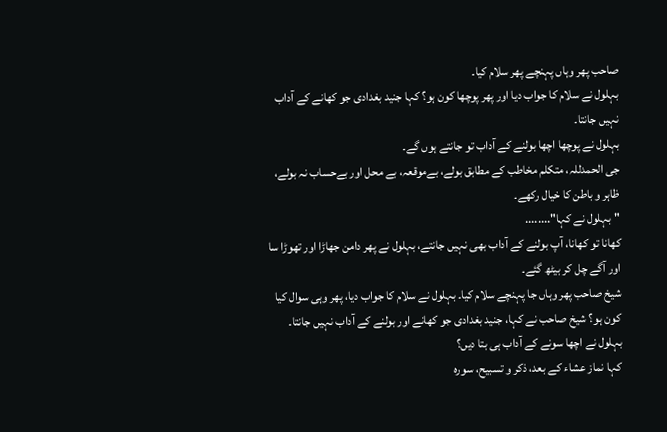صاحب پھر وہاں پہنچے پھر سلام کیا۔
بہلول نے سلام کا جواب دیا اور پھر پوچھا کون ہو؟ کہا جنید بغدادی جو کھانے کے آداب نہیں جانتا۔
بہلول نے پوچھا اچھا بولنے کے آداب تو جانتے ہوں گے۔
جی الحمدللہ، متکلم مخاطب کے مطابق بولے، بےموقعہ، بے محل اور بےحساب نہ بولے، ظاہر و باطن کا خیال رکھے۔
"بہلول نے کہا"........
کھانا تو کھانا، آپ بولنے کے آداب بھی نہیں جانتے، بہلول نے پھر دامن جھاڑا اور تھوڑا سا اور آگے چل کر بیٹھ گئے۔
شیخ صاحب پھر وہاں جا پہنچے سلام کیا۔ بہلول نے سلام کا جواب دیا، پھر وہی سوال کیا
کون ہو؟ شیخ صاحب نے کہا، جنید بغدادی جو کھانے اور بولنے کے آداب نہیں جانتا۔
بہلول نے اچھا سونے کے آداب ہی بتا دیں؟
کہا نماز عشاء کے بعد، ذکر و تسبیح، سورہ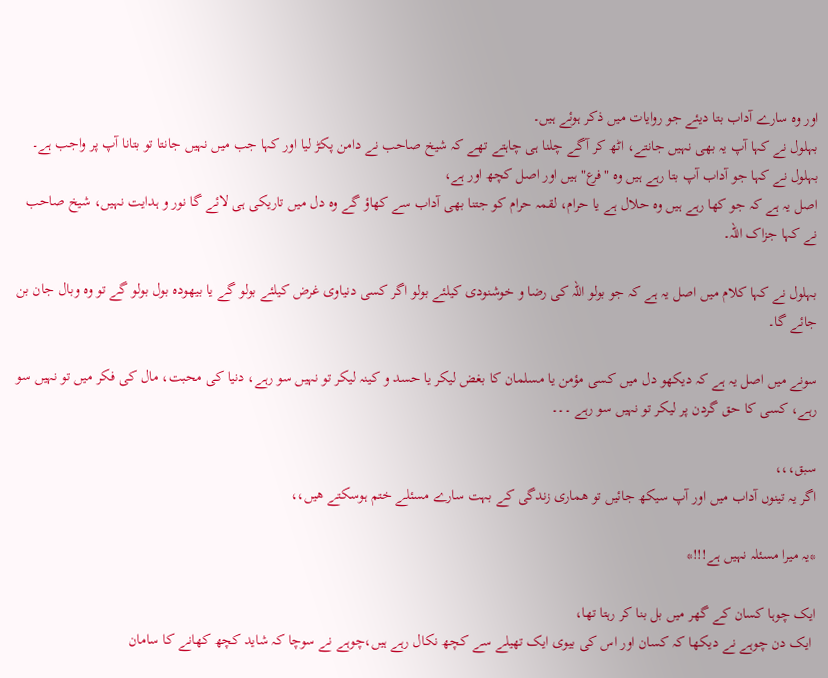اور وہ سارے آداب بتا دیئے جو روایات میں ذکر ہوئے ہیں۔
بہلول نے کہا آپ یہ بھی نہیں جانتے، اٹھ کر آگے چلنا ہی چاہتے تھے کہ شیخ صاحب نے دامن پکڑ لیا اور کہا جب میں نہیں جانتا تو بتانا آپ پر واجب ہے۔
بہلول نے کہا جو آداب آپ بتا رہے ہيں وہ "فرع" ہیں اور اصل کچھ اور ہے،
اصل یہ ہے کہ جو کھا رہے ہیں وہ حلال ہے یا حرام، لقمہ حرام کو جتنا بھی آداب سے کھاؤ گے وہ دل میں تاریکی ہی لائے گا نور و ہدایت نہیں، شیخ صاحب نے کہا جزاک اللہ۔

بہلول نے کہا کلام میں اصل یہ ہے کہ جو بولو اللہ کی رضا و خوشنودی کیلئے بولو اگر کسی دنیاوی غرض کیلئے بولو گے یا بیھودہ بول بولو گے تو وہ وبال جان بن جائے گا۔

سونے میں اصل یہ ہے کہ دیکھو دل میں کسی مؤمن یا مسلمان کا بغض لیکر یا حسد و کینہ لیکر تو نہیں سو رہے، دنیا کی محبت، مال کی فکر میں تو نہیں سو رہے، کسی کا حق گردن پر لیکر تو نہيں سو رہے ۔۔۔

سبق،،،
اگر یہ تینوں آداب میں اور آپ سیکھ جائیں تو ھماری زندگی کے بہت سارے مسئلے ختم ہوسکتے ھیں،،

*یہ میرا مسئلہ نہیں ہے!!!*

ایک چوہا کسان کے گھر میں بل بنا کر رہتا تھا،
 ایک دن چوہے نے دیکھا کہ کسان اور اس کی بیوی ایک تھیلے سے کچھ نکال رہے ہیں،چوہے نے سوچا کہ شاید کچھ کھانے کا سامان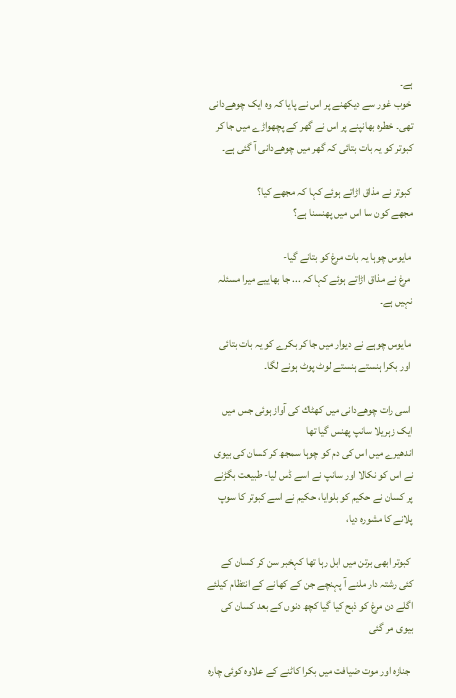ہے۔
 خوب غور سے دیکھنے پر اس نے پایا کہ وہ ایک چوهےدانی تھی۔ خطرہ بھانپنے پر اس نے گھر کے پچھواڑے میں جا کر کبوتر کو یہ بات بتائی کہ گھر میں چوهےدانی آ گئی ہے۔

 کبوتر نے مذاق اڑاتے ہوئے کہا کہ مجھے کیا؟
مجھے کون سا اس میں پھنسنا ہے؟

 مایوس چوہا یہ بات مرغ کو بتانے گیا-
 مرغ نے مذاق اڑاتے ہوئے کہا کہ ... جا بھاييے میرا مسئلہ نہیں ہے۔

 مایوس چوہے نے دیوار میں جا کر بکرے کو یہ بات بتائی
 اور بکرا ہنستے ہنستے لوٹ پوٹ ہونے لگا۔

 اسی رات چوهےدانی میں كھٹاك کی آواز ہوئی جس میں ایک زہریلا سانپ پھنس گیا تھا
اندھیرے میں اس کی دم کو چوہا سمجھ کر کسان کی بیوی نے اس کو نکالا اور سانپ نے اسے ڈس لیا- طبیعت بگڑنے پر کسان نے حکیم کو بلوایا، حکیم نے اسے کبوتر کا سوپ پلانے کا مشورہ دیا،

 کبوتر ابھی برتن میں ابل رہا تھا کہخبر سن کر کسان کے کئی رشتہ دار ملنے آ پہنچے جن کے کھانے کے انتظام کیلئے اگلے دن مرغ کو ذبح کیا گیا کچھ دنوں کے بعد کسان کی بیوی مر گئی

 جنازہ اور موت ضیافت میں بکرا کاٹنے کے علاوہ کوئی چارہ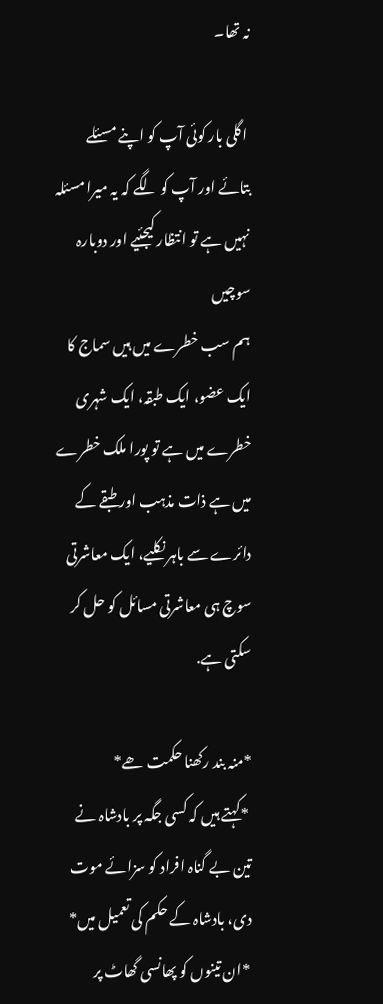نہ تھا۔

 اگلی بار کوئی آپ کو اپنے مسئلے بتائے اور آپ کو لگے کہ یہ میرا مسئلہ نہیں ہے تو انتظار کیجئیے اور دوبارہ سوچیں
ہم سب خطرے میں ہیں سماج کا ایک عضو، ایک طبقہ، ایک شہری خطرے میں ہے تو پورا ملک خطرے میں ہے ذات مذہب اور طبقے کے دائرے سے باہر نکلیے، ایک معاشرتی سوچ ہی معاشرتی مسائل کو حل کر سکتی ہے.

*منہ بند رکھنا حکمت ھے*
 *کہتے ہیں کہ کسی جگہ پر بادشاہ نے تین بے گناہ افراد کو سزائے موت دی، بادشاہ کے حکم کی تعمیل میں*
 *ان تینوں کو پھانسی گھاٹ پر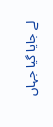لے جایا گیا جہاں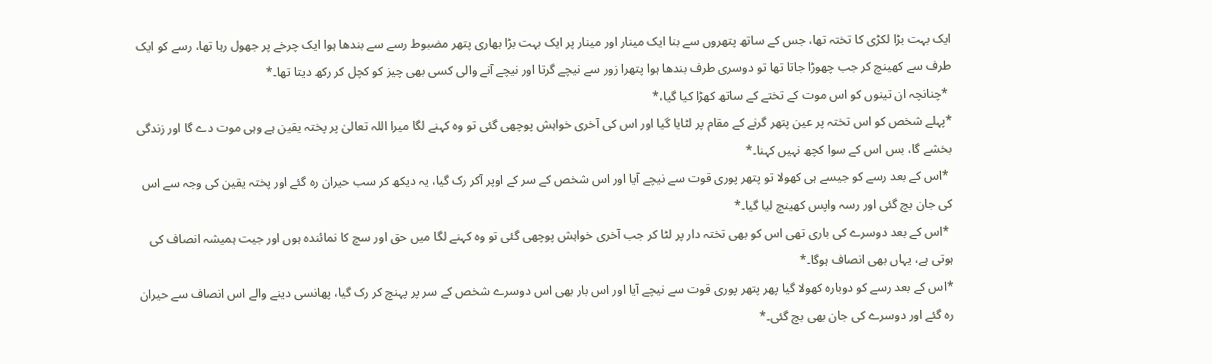ایک بہت بڑا لکڑی کا تختہ تھا، جس کے ساتھ پتھروں سے بنا ایک مینار اور مینار پر ایک بہت بڑا بھاری پتھر مضبوط رسے سے بندھا ہوا ایک چرخے پر جھول رہا تھا، رسے کو ایک طرف سے کھینچ کر جب چھوڑا جاتا تھا تو دوسری طرف بندھا ہوا پتھرا زور سے نیچے گرتا اور نیچے آنے والی کسی بھی چیز کو کچل کر رکھ دیتا تھا۔*
 *چنانچہ ان تینوں کو اس موت کے تختے کے ساتھ کھڑا کیا گیا،*
*پہلے شخص کو اس تختہ پر عین پتھر گرنے کے مقام پر لٹایا گیا اور اس کی آخری خواہش پوچھی گئی تو وہ کہنے لگا میرا اللہ تعالیٰ پر پختہ یقین ہے وہی موت دے گا اور زندگی بخشے گا، بس اس کے سوا کچھ نہیں کہنا۔*
 *اس کے بعد رسے کو جیسے ہی کھولا تو پتھر پوری قوت سے نیچے آیا اور اس شخص کے سر کے اوپر آکر رک گیا، یہ دیکھ کر سب حیران رہ گئے اور پختہ یقین کی وجہ سے اس کی جان بچ گئی اور رسہ واپس کھینچ لیا گیا۔*
 *اس کے بعد دوسرے کی باری تھی اس کو بھی تختہ دار پر لٹا کر جب آخری خواہش پوچھی گئی تو وہ کہنے لگا میں حق اور سچ کا نمائندہ ہوں اور جیت ہمیشہ انصاف کی ہوتی ہے، یہاں بھی انصاف ہوگا۔*
*اس کے بعد رسے کو دوبارہ کھولا گیا پھر پتھر پوری قوت سے نیچے آیا اور اس بار بھی اس دوسرے شخص کے سر پر پہنچ کر رک گیا، پھانسی دینے والے اس انصاف سے حیران رہ گئے اور دوسرے کی جان بھی بچ گئی۔*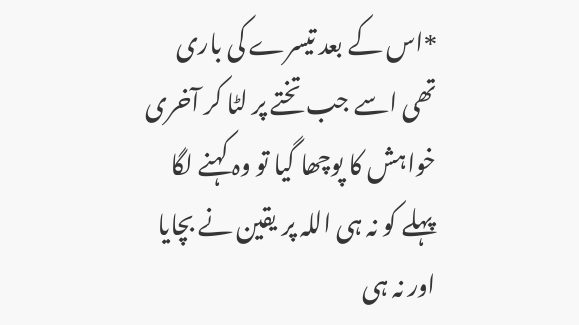*اس کے بعد تیسرے کی باری تھی اسے جب تختے پر لٹا کر آخری خواہش کا پوچھا گیا تو وہ کہنے لگا پہلے کو نہ ہی اللہ پر یقین نے بچایا اور نہ ہی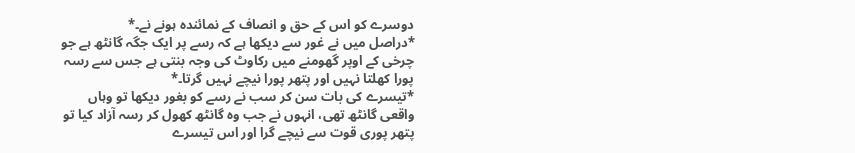دوسرے کو اس کے حق و انصاف کے نمائندہ ہونے نے۔*
*دراصل میں نے غور سے دیکھا ہے کہ رسے پر ایک جگہ گانٹھ ہے جو چرخی کے اوپر گھومنے میں رکاوٹ کی وجہ بنتی ہے جس سے رسہ پورا کھلتا نہیں اور پتھر پورا نیچے نہیں گرتا۔*
*تیسرے کی بات سن کر سب نے رسے کو بغور دیکھا تو وہاں واقعی گانٹھ تھی، انہوں نے جب وہ گانٹھ کھول کر رسہ آزاد کیا تو پتھر پوری قوت سے نیچے گرا اور اس تیسرے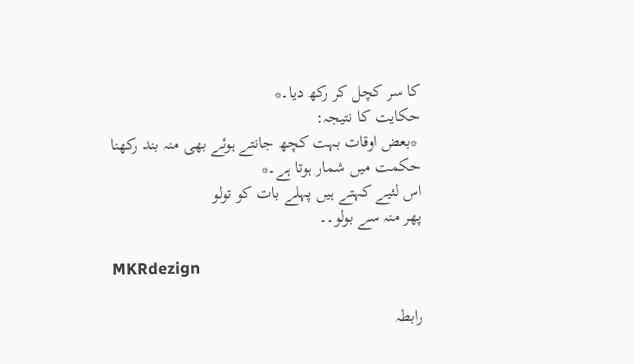کا سر کچل کر رکھ دیا۔*
حکایت کا نتیجہ:
 *بعض اوقات بہت کچھ جانتے ہوئے بھی منہ بند رکھنا حکمت میں شمار ہوتا ہے۔*
اس لئیے کہتے ہیں پہلے بات کو تولو
پھر منہ سے بولو۔۔

MKRdezign

رابطہ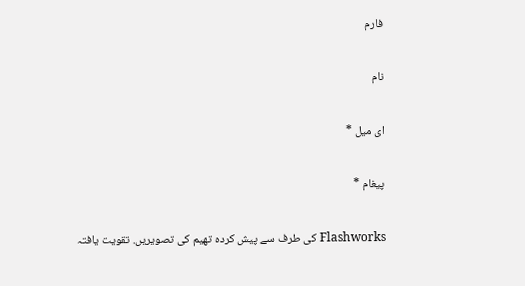فارم

نام

ای میل *

پیغام *

Flashworks کی طرف سے پیش کردہ تھیم کی تصویریں. تقویت یافتہ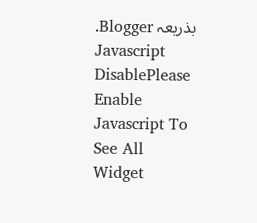بذریعہ Blogger.
Javascript DisablePlease Enable Javascript To See All Widget